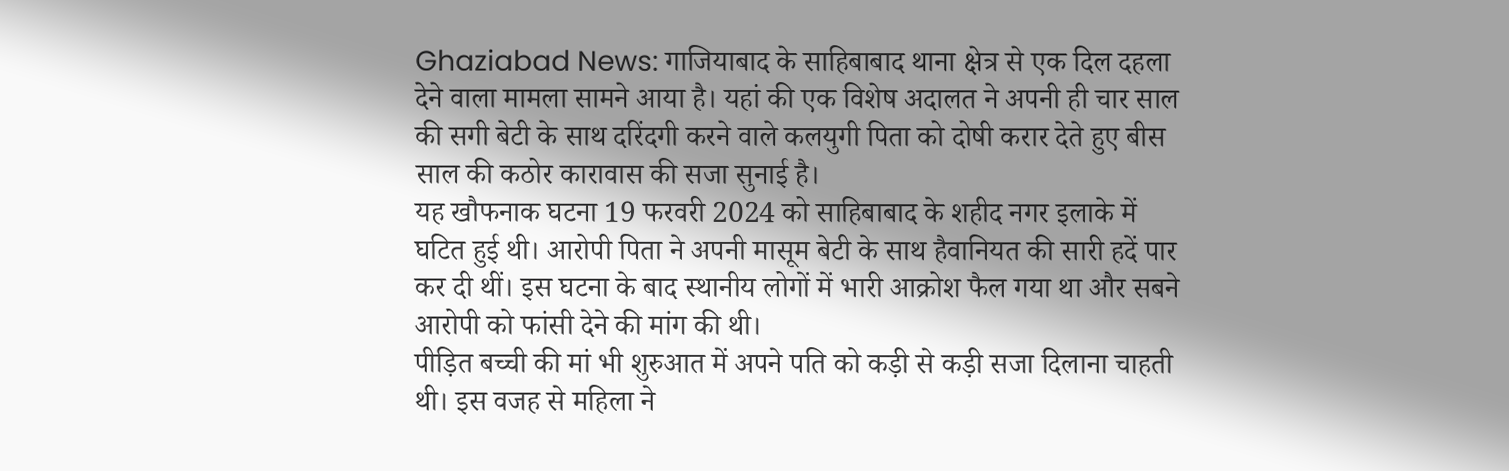Ghaziabad News: गाजियाबाद के साहिबाबाद थाना क्षेत्र से एक दिल दहला देने वाला मामला सामने आया है। यहां की एक विशेष अदालत ने अपनी ही चार साल की सगी बेटी के साथ दरिंदगी करने वाले कलयुगी पिता को दोषी करार देते हुए बीस साल की कठोर कारावास की सजा सुनाई है।
यह खौफनाक घटना 19 फरवरी 2024 को साहिबाबाद के शहीद नगर इलाके में घटित हुई थी। आरोपी पिता ने अपनी मासूम बेटी के साथ हैवानियत की सारी हदें पार कर दी थीं। इस घटना के बाद स्थानीय लोगों में भारी आक्रोश फैल गया था और सबने आरोपी को फांसी देने की मांग की थी।
पीड़ित बच्ची की मां भी शुरुआत में अपने पति को कड़ी से कड़ी सजा दिलाना चाहती थी। इस वजह से महिला ने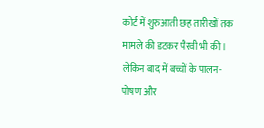कोर्ट में शुरुआती छह तारीखों तक मामले की डटकर पैरवी भी की। लेकिन बाद में बच्चों के पालन-पोषण और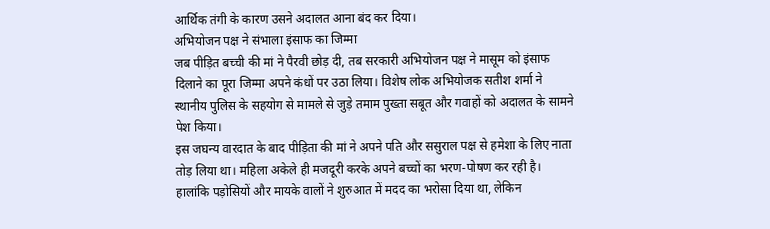आर्थिक तंगी के कारण उसने अदालत आना बंद कर दिया।
अभियोजन पक्ष ने संभाला इंसाफ का जिम्मा
जब पीड़ित बच्ची की मां ने पैरवी छोड़ दी, तब सरकारी अभियोजन पक्ष ने मासूम को इंसाफ दिलाने का पूरा जिम्मा अपने कंधों पर उठा लिया। विशेष लोक अभियोजक सतीश शर्मा ने स्थानीय पुलिस के सहयोग से मामले से जुड़े तमाम पुख्ता सबूत और गवाहों को अदालत के सामने पेश किया।
इस जघन्य वारदात के बाद पीड़िता की मां ने अपने पति और ससुराल पक्ष से हमेशा के लिए नाता तोड़ लिया था। महिला अकेले ही मजदूरी करके अपने बच्चों का भरण-पोषण कर रही है। हालांकि पड़ोसियों और मायके वालों ने शुरुआत में मदद का भरोसा दिया था, लेकिन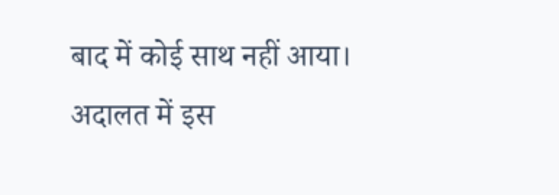बाद में कोई साथ नहीं आया।
अदालत में इस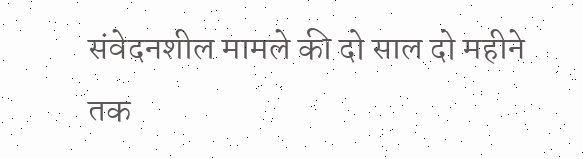संवेदनशील मामले की दो साल दो महीने तक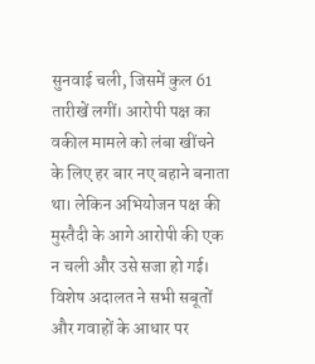सुनवाई चली, जिसमें कुल 61 तारीखें लगीं। आरोपी पक्ष का वकील मामले को लंबा खींचने के लिए हर बार नए बहाने बनाता था। लेकिन अभियोजन पक्ष की मुस्तैदी के आगे आरोपी की एक न चली और उसे सजा हो गई।
विशेष अदालत ने सभी सबूतों और गवाहों के आधार पर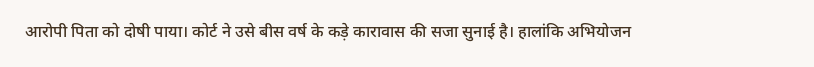आरोपी पिता को दोषी पाया। कोर्ट ने उसे बीस वर्ष के कड़े कारावास की सजा सुनाई है। हालांकि अभियोजन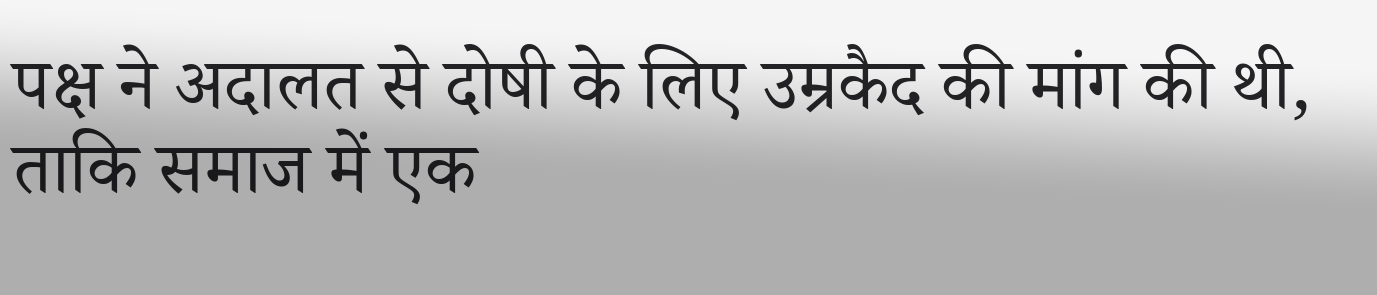पक्ष ने अदालत से दोषी के लिए उम्रकैद की मांग की थी, ताकि समाज में एक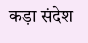कड़ा संदेश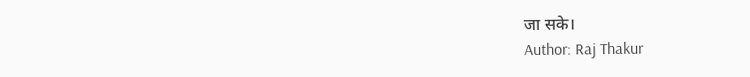जा सके।
Author: Raj Thakur